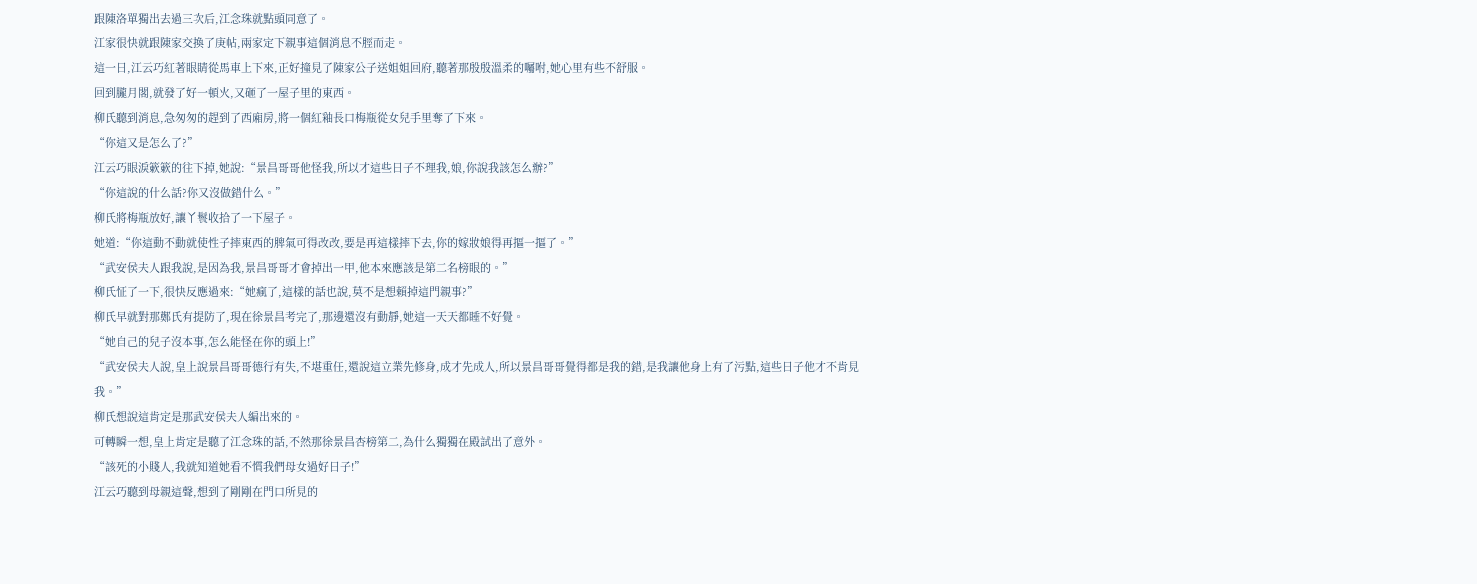跟陳洛單獨出去過三次后,江念珠就點頭同意了。
江家很快就跟陳家交換了庚帖,兩家定下親事這個消息不脛而走。
這一日,江云巧紅著眼睛從馬車上下來,正好撞見了陳家公子送姐姐回府,聽著那殷殷溫柔的囑咐,她心里有些不舒服。
回到朧月閣,就發了好一頓火,又砸了一屋子里的東西。
柳氏聽到消息,急匆匆的趕到了西廂房,將一個紅釉長口梅瓶從女兒手里奪了下來。
“你這又是怎么了?”
江云巧眼淚簌簌的往下掉,她說:“景昌哥哥他怪我,所以才這些日子不理我,娘,你說我該怎么辦?”
“你這說的什么話?你又沒做錯什么。”
柳氏將梅瓶放好,讓丫鬟收拾了一下屋子。
她道:“你這動不動就使性子摔東西的脾氣可得改改,要是再這樣摔下去,你的嫁妝娘得再摳一摳了。”
“武安侯夫人跟我說,是因為我,景昌哥哥才會掉出一甲,他本來應該是第二名榜眼的。”
柳氏怔了一下,很快反應過來:“她瘋了,這樣的話也說,莫不是想賴掉這門親事?”
柳氏早就對那鄭氏有提防了,現在徐景昌考完了,那邊還沒有動靜,她這一天天都睡不好覺。
“她自己的兒子沒本事,怎么能怪在你的頭上!”
“武安侯夫人說,皇上說景昌哥哥德行有失,不堪重任,還說這立業先修身,成才先成人,所以景昌哥哥覺得都是我的錯,是我讓他身上有了污點,這些日子他才不肯見我。”
柳氏想說這肯定是那武安侯夫人編出來的。
可轉瞬一想,皇上肯定是聽了江念珠的話,不然那徐景昌杏榜第二,為什么獨獨在殿試出了意外。
“該死的小賤人,我就知道她看不慣我們母女過好日子!”
江云巧聽到母親這聲,想到了剛剛在門口所見的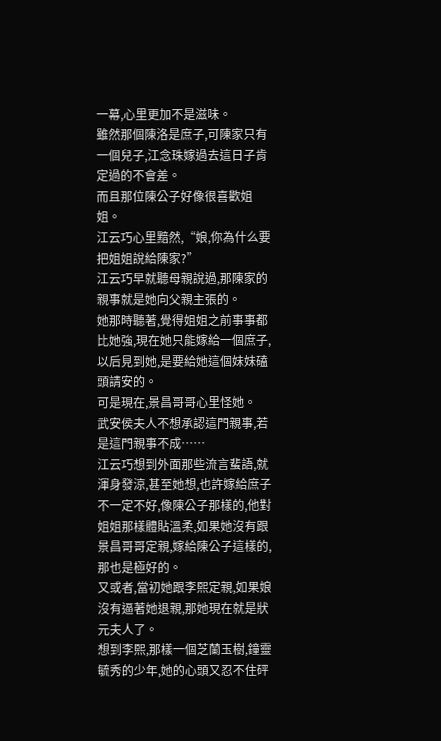一幕,心里更加不是滋味。
雖然那個陳洛是庶子,可陳家只有一個兒子,江念珠嫁過去這日子肯定過的不會差。
而且那位陳公子好像很喜歡姐姐。
江云巧心里黯然,“娘,你為什么要把姐姐說給陳家?”
江云巧早就聽母親說過,那陳家的親事就是她向父親主張的。
她那時聽著,覺得姐姐之前事事都比她強,現在她只能嫁給一個庶子,以后見到她,是要給她這個妹妹磕頭請安的。
可是現在,景昌哥哥心里怪她。
武安侯夫人不想承認這門親事,若是這門親事不成……
江云巧想到外面那些流言蜚語,就渾身發涼,甚至她想,也許嫁給庶子不一定不好,像陳公子那樣的,他對姐姐那樣體貼溫柔,如果她沒有跟景昌哥哥定親,嫁給陳公子這樣的,那也是極好的。
又或者,當初她跟李熙定親,如果娘沒有逼著她退親,那她現在就是狀元夫人了。
想到李熙,那樣一個芝蘭玉樹,鐘靈毓秀的少年,她的心頭又忍不住砰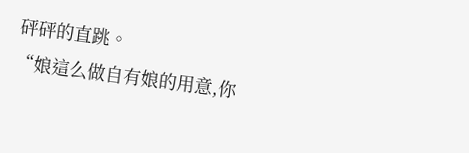砰砰的直跳。
“娘這么做自有娘的用意,你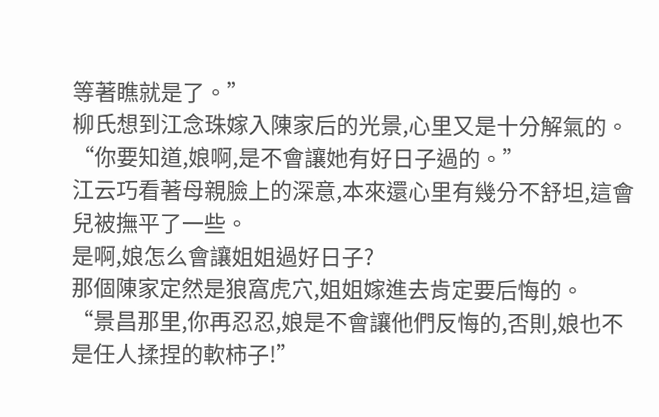等著瞧就是了。”
柳氏想到江念珠嫁入陳家后的光景,心里又是十分解氣的。
“你要知道,娘啊,是不會讓她有好日子過的。”
江云巧看著母親臉上的深意,本來還心里有幾分不舒坦,這會兒被撫平了一些。
是啊,娘怎么會讓姐姐過好日子?
那個陳家定然是狼窩虎穴,姐姐嫁進去肯定要后悔的。
“景昌那里,你再忍忍,娘是不會讓他們反悔的,否則,娘也不是任人揉捏的軟柿子!”